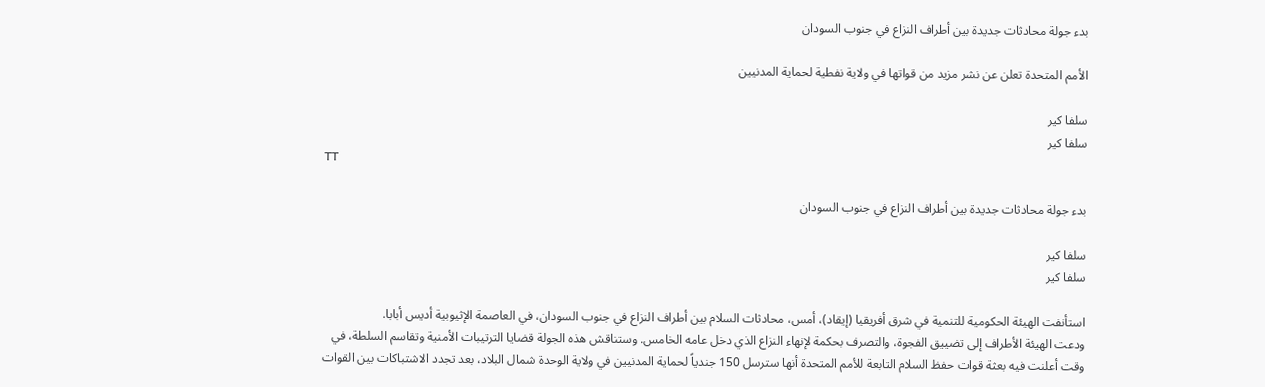بدء جولة محادثات جديدة بين أطراف النزاع في جنوب السودان

الأمم المتحدة تعلن عن نشر مزيد من قواتها في ولاية نفطية لحماية المدنيين

سلفا كير
سلفا كير
TT

بدء جولة محادثات جديدة بين أطراف النزاع في جنوب السودان

سلفا كير
سلفا كير

استأنفت الهيئة الحكومية للتنمية في شرق أفريقيا (إيقاد)، أمس، محادثات السلام بين أطراف النزاع في جنوب السودان، في العاصمة الإثيوبية أديس أبابا.
ودعت الهيئة الأطراف إلى تضييق الفجوة، والتصرف بحكمة لإنهاء النزاع الذي دخل عامه الخامس. وستناقش هذه الجولة قضايا الترتيبات الأمنية وتقاسم السلطة، في وقت أعلنت فيه بعثة قوات حفظ السلام التابعة للأمم المتحدة أنها سترسل 150 جندياً لحماية المدنيين في ولاية الوحدة شمال البلاد، بعد تجدد الاشتباكات بين القوات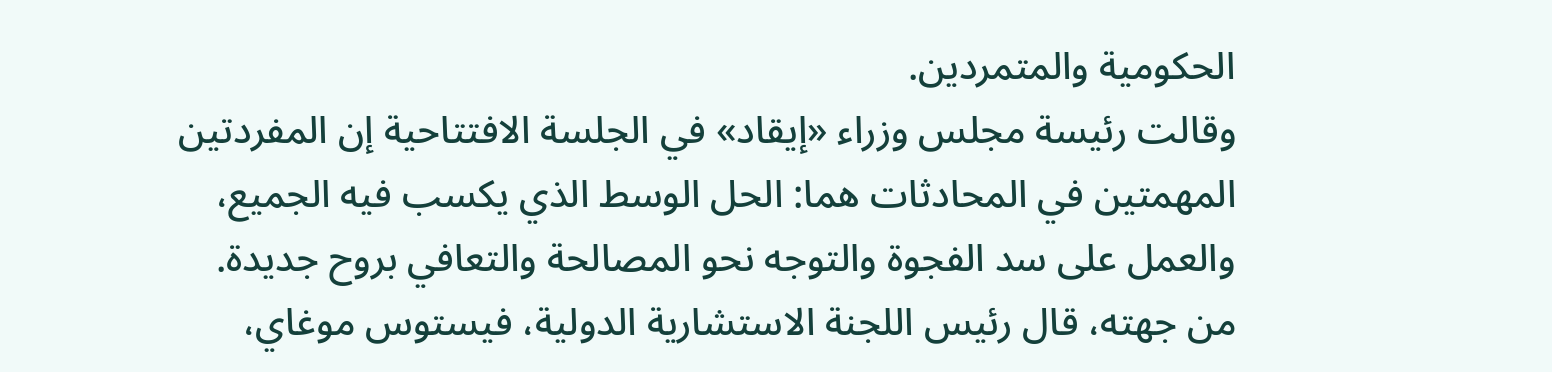الحكومية والمتمردين.
وقالت رئيسة مجلس وزراء «إيقاد» في الجلسة الافتتاحية إن المفردتين المهمتين في المحادثات هما: الحل الوسط الذي يكسب فيه الجميع، والعمل على سد الفجوة والتوجه نحو المصالحة والتعافي بروح جديدة.
من جهته، قال رئيس اللجنة الاستشارية الدولية، فيستوس موغاي،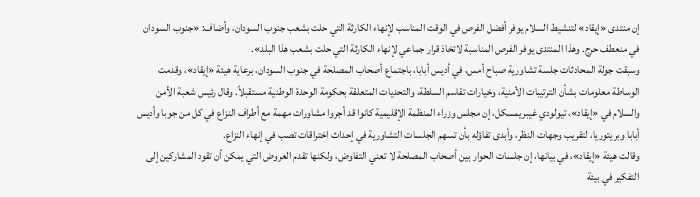إن منتدى «إيقاد» لتنشيط السلام يوفر أفضل الفرص في الوقت المناسب لإنهاء الكارثة التي حلت بشعب جنوب السودان، وأضاف: «جنوب السودان في منعطف حرج. وهذا المنتدى يوفر الفرص المناسبة لاتخاذ قرار جماعي لإنهاء الكارثة التي حلت بشعب هذا البلد».
وسبقت جولة المحادثات جلسة تشاورية صباح أمس، في أديس أبابا، باجتماع أصحاب المصلحة في جنوب السودان، برعاية هيئة «إيقاد»، وقدمت الوساطة معلومات بشأن الترتيبات الأمنية، وخيارات تقاسم السلطة، والتحديات المتعلقة بحكومة الوحدة الوطنية مستقبلاً. وقال رئيس شعبة الأمن والسلام في «إيقاد»، تيولودي غيبريمسكل، إن مجلس وزراء المنظمة الإقليمية كانوا قد أجروا مشاورات مهمة مع أطراف النزاع في كل من جوبا وأديس أبابا وبريتوريا، لتقريب وجهات النظر، وأبدى تفاؤله بأن تسهم الجلسات التشاورية في إحداث اختراقات تصب في إنهاء النزاع.
وقالت هيئة «إيقاد»، في بيانها، إن جلسات الحوار بين أصحاب المصلحة لا تعني التفاوض، ولكنها تقدم العروض التي يمكن أن تقود المشاركين إلى التفكير في بيئة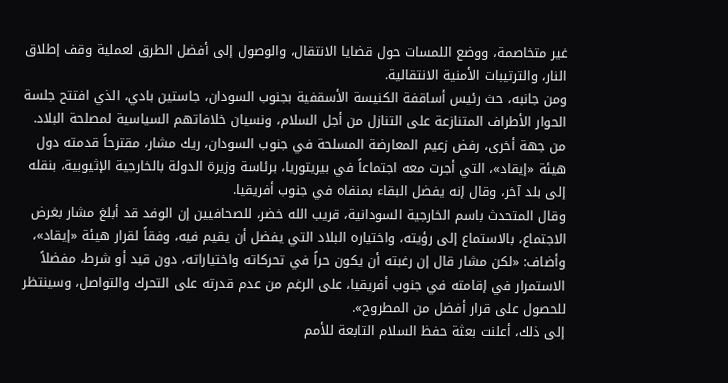غير متخاصمة، ووضع اللمسات حول قضايا الانتقال، والوصول إلى أفضل الطرق لعملية وقف إطلاق النار، والترتيبات الأمنية الانتقالية.
ومن جانبه، حث رئيس أساقفة الكنيسة الأسقفية بجنوب السودان، جاستين بادي، الذي افتتح جلسة الحوار الأطراف المتنازعة على التنازل من أجل السلام، ونسيان خلافاتهم السياسية لمصلحة البلاد.
من جهة أخرى، رفض زعيم المعارضة المسلحة في جنوب السودان، ريك مشار، مقترحاً قدمته دول هيئة «إيقاد»، التي أجرت معه اجتماعاً في بيريتوريا، برئاسة وزيرة الدولة بالخارجية الإثيوبية، بنقله إلى بلد آخر، وقال إنه يفضل البقاء بمنفاه في جنوب أفريقيا.
وقال المتحدث باسم الخارجية السودانية، قريب الله خضر، للصحافيين إن الوفد قد أبلغ مشار بغرض الاجتماع، بالاستماع إلى رؤيته، واختياره البلاد التي يفضل أن يقيم فيه، وفقاً لقرار هيئة «إيقاد»، وأضاف: «لكن مشار قال إن رغبته أن يكون حراً في تحركاته واختياراته، دون قيد أو شرط، مفضلاً الاستمرار في إقامته في جنوب أفريقيا، على الرغم من عدم قدرته على التحرك والتواصل، وسينتظر للحصول على قرار أفضل من المطروح».
إلى ذلك، أعلنت بعثة حفظ السلام التابعة للأمم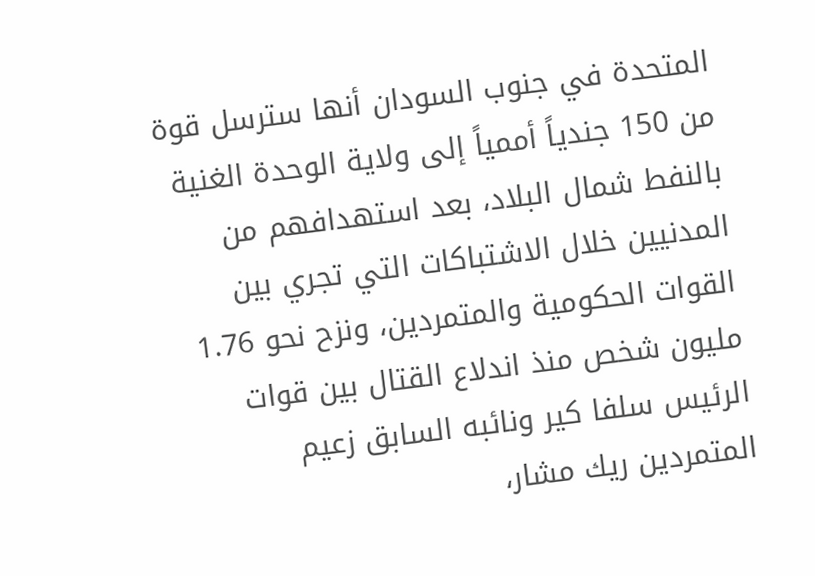المتحدة في جنوب السودان أنها سترسل قوة من 150 جندياً أممياً إلى ولاية الوحدة الغنية بالنفط شمال البلاد، بعد استهدافهم من المدنيين خلال الاشتباكات التي تجري بين القوات الحكومية والمتمردين، ونزح نحو 1.76 مليون شخص منذ اندلاع القتال بين قوات الرئيس سلفا كير ونائبه السابق زعيم المتمردين ريك مشار،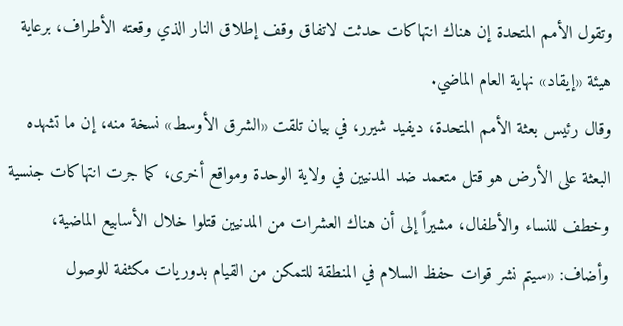وتقول الأمم المتحدة إن هناك انتهاكات حدثت لاتفاق وقف إطلاق النار الذي وقعته الأطراف، برعاية هيئة «إيقاد» نهاية العام الماضي.
وقال رئيس بعثة الأمم المتحدة، ديفيد شيرر، في بيان تلقت «الشرق الأوسط» نسخة منه، إن ما تشهده البعثة على الأرض هو قتل متعمد ضد المدنيين في ولاية الوحدة ومواقع أخرى، كما جرت انتهاكات جنسية وخطف للنساء والأطفال، مشيراً إلى أن هناك العشرات من المدنيين قتلوا خلال الأسابيع الماضية، وأضاف: «سيتم نشر قوات حفظ السلام في المنطقة للتمكن من القيام بدوريات مكثفة للوصول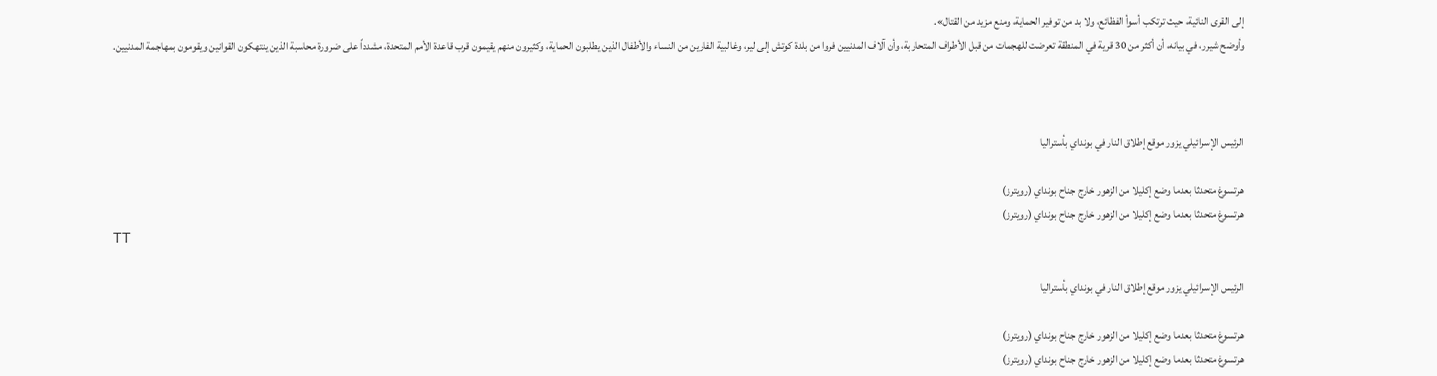إلى القرى النائية، حيث ترتكب أسوأ الفظائع، ولا بد من توفير الحماية، ومنع مزيد من القتال».
وأوضح شيرر، في بيانه، أن أكثر من 30 قرية في المنطقة تعرضت للهجمات من قبل الأطراف المتحاربة، وأن آلاف المدنيين فروا من بلدة كوتش إلى لير، وغالبية الفارين من النساء والأطفال الذين يطلبون الحماية، وكثيرون منهم يقيمون قرب قاعدة الأمم المتحدة، مشدداً على ضرورة محاسبة الذين ينتهكون القوانين ويقومون بمهاجمة المدنيين.



الرئيس الإسرائيلي يزور موقع إطلاق النار في بونداي بأستراليا

هرتسوغ متحدثا بعدما وضع إكليلا من الزهور خارج جناح بونداي (رويترز)
هرتسوغ متحدثا بعدما وضع إكليلا من الزهور خارج جناح بونداي (رويترز)
TT

الرئيس الإسرائيلي يزور موقع إطلاق النار في بونداي بأستراليا

هرتسوغ متحدثا بعدما وضع إكليلا من الزهور خارج جناح بونداي (رويترز)
هرتسوغ متحدثا بعدما وضع إكليلا من الزهور خارج جناح بونداي (رويترز)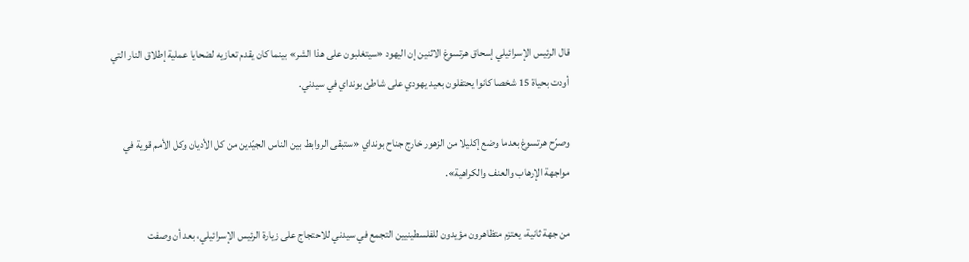قال الرئيس الإسرائيلي إسحاق هرتسوغ الاثنين إن اليهود «سيتغلبون على هذا الشر» بينما كان يقدم تعازيه لضحايا عملية إطلاق النار التي أودت بحياة 15 شخصا كانوا يحتفلون بعيد يهودي على شاطئ بونداي في سيدني.

وصرّح هرتسوغ بعدما وضع إكليلا من الزهور خارج جناح بونداي «ستبقى الروابط بين الناس الجيّدين من كل الأديان وكل الأمم قوية في مواجهة الإرهاب والعنف والكراهية».

من جهة ثانية، يعتزم متظاهرون مؤيدون للفلسطينيين التجمع في سيدني للاحتجاج على زيارة الرئيس الإسرائيلي، بعد أن وصفت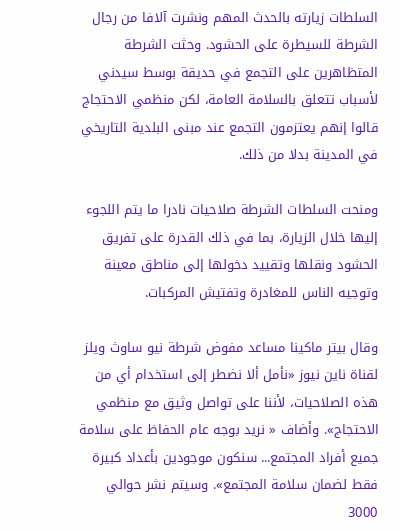السلطات زيارته بالحدث المهم ونشرت آلافا من رجال الشرطة للسيطرة على الحشود. وحثت الشرطة المتظاهرين على التجمع في حديقة بوسط سيدني لأسباب تتعلق بالسلامة العامة، لكن منظمي الاحتجاج قالوا إنهم يعتزمون التجمع عند مبنى البلدية التاريخي في المدينة بدلا من ذلك.

ومنحت السلطات الشرطة صلاحيات نادرا ما يتم اللجوء إليها خلال الزيارة، بما في ذلك القدرة على تفريق الحشود ونقلها وتقييد دخولها إلى مناطق معينة وتوجيه الناس للمغادرة وتفتيش المركبات.

وقال بيتر ماكينا مساعد مفوض شرطة نيو ساوث ويلز لقناة ناين نيوز «نأمل ألا نضطر إلى استخدام أي من هذه الصلاحيات، لأننا على تواصل وثيق مع منظمي الاحتجاج». وأضاف « نريد بوجه عام الحفاظ على سلامة جميع أفراد المجتمع... سنكون موجودين بأعداد كبيرة فقط لضمان سلامة المجتمع». وسيتم نشر حوالي 3000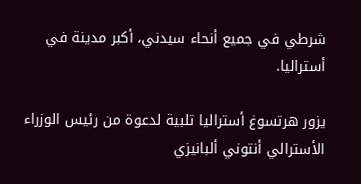شرطي في جميع أنحاء سيدني، أكبر مدينة في أستراليا.

يزور هرتسوغ أستراليا تلبية لدعوة من رئيس الوزراء الأسترالي أنتوني ألبانيزي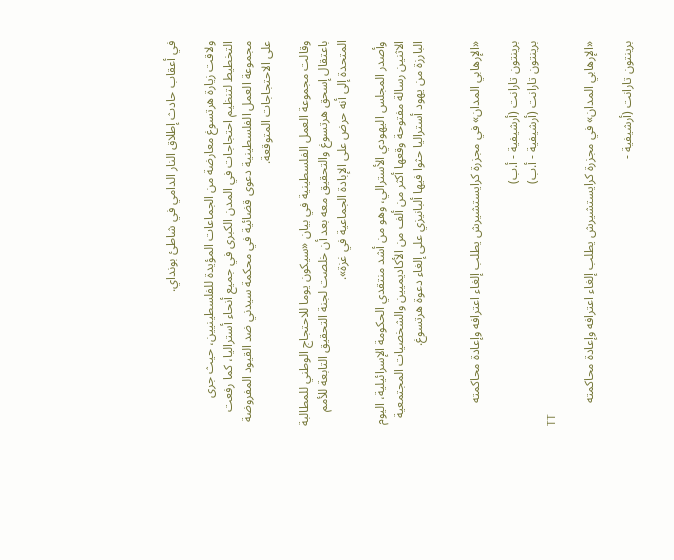في أعقاب حادث إطلاق النار الدامي في شاطئ بونداي.

ولاقت زيارة هرتسوغ معارضة من الجماعات المؤيدة للفلسطينيين، حيث جرى التخطيط لتنظيم احتجاجات في المدن الكبرى في جميع أنحاء أستراليا، كما رفعت مجموعة العمل الفلسطينية دعوى قضائية في محكمة سيدني ضد القيود المفروضة على الاحتجاجات المتوقعة.

وقالت مجموعة العمل الفلسطينية في بيان «سيكون يوما للاحتجاج الوطني للمطالبة باعتقال إسحق هرتسوغ والتحقيق معه بعد أن خلصت لجنة التحقيق التابعة للأمم المتحدة إلى أنه حرض على الإبادة الجماعية في غزة».

وأصدر المجلس اليهودي الأسترالي، وهو من أشد منتقدي الحكومة الإسرائيلية، اليوم الاثنين رسالة مفتوحة وقعها أكثر من ألف من الأكاديميين والشخصيات المجتمعية البارزة من يهود أستراليا حثوا فيها ألبانيزي على إلغاء دعوة هرتسوغ.


«الإرهابي المدان» في مجزرة كرايستشيرش يطلب إلغاء اعترافه وإعادة محاكمته

برينتون تارانت (أرشيفية - أ.ب)
برينتون تارانت (أرشيفية - أ.ب)
TT

«الإرهابي المدان» في مجزرة كرايستشيرش يطلب إلغاء اعترافه وإعادة محاكمته

برينتون تارانت (أرشيفية -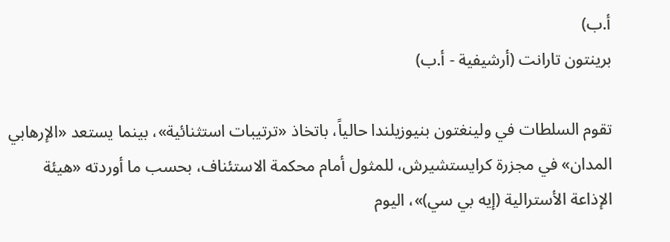أ.ب)
برينتون تارانت (أرشيفية - أ.ب)

تقوم السلطات في ولينغتون بنيوزيلندا حالياً، باتخاذ «ترتيبات استثنائية»، بينما يستعد «الإرهابي المدان» في مجزرة كرايستشيرش، للمثول أمام محكمة الاستئناف، بحسب ما أوردته «هيئة الإذاعة الأسترالية (إيه بي سي)»، اليوم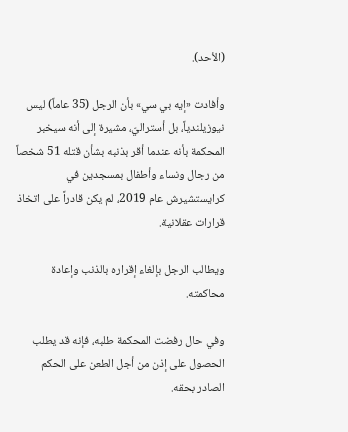(الأحد).

وأفادت «إيه بي سي» بأن الرجل (35 عاماً) ليس نيوزيلندياً، بل أستراليّ، مشيرة إلى أنه سيخبر المحكمة بأنه عندما أقر بذنبه بشأن قتله 51 شخصاً من رجال ونساء وأطفال بمسجدين في كرايستشيرش عام 2019، لم يكن قادراً على اتخاذ قرارات عقلانية.

ويطالب الرجل بإلغاء إقراره بالذنب وإعادة محاكمته.

وفي حال رفضت المحكمة طلبه، فإنه قد يطلب الحصول على إذن من أجل الطعن على الحكم الصادر بحقه.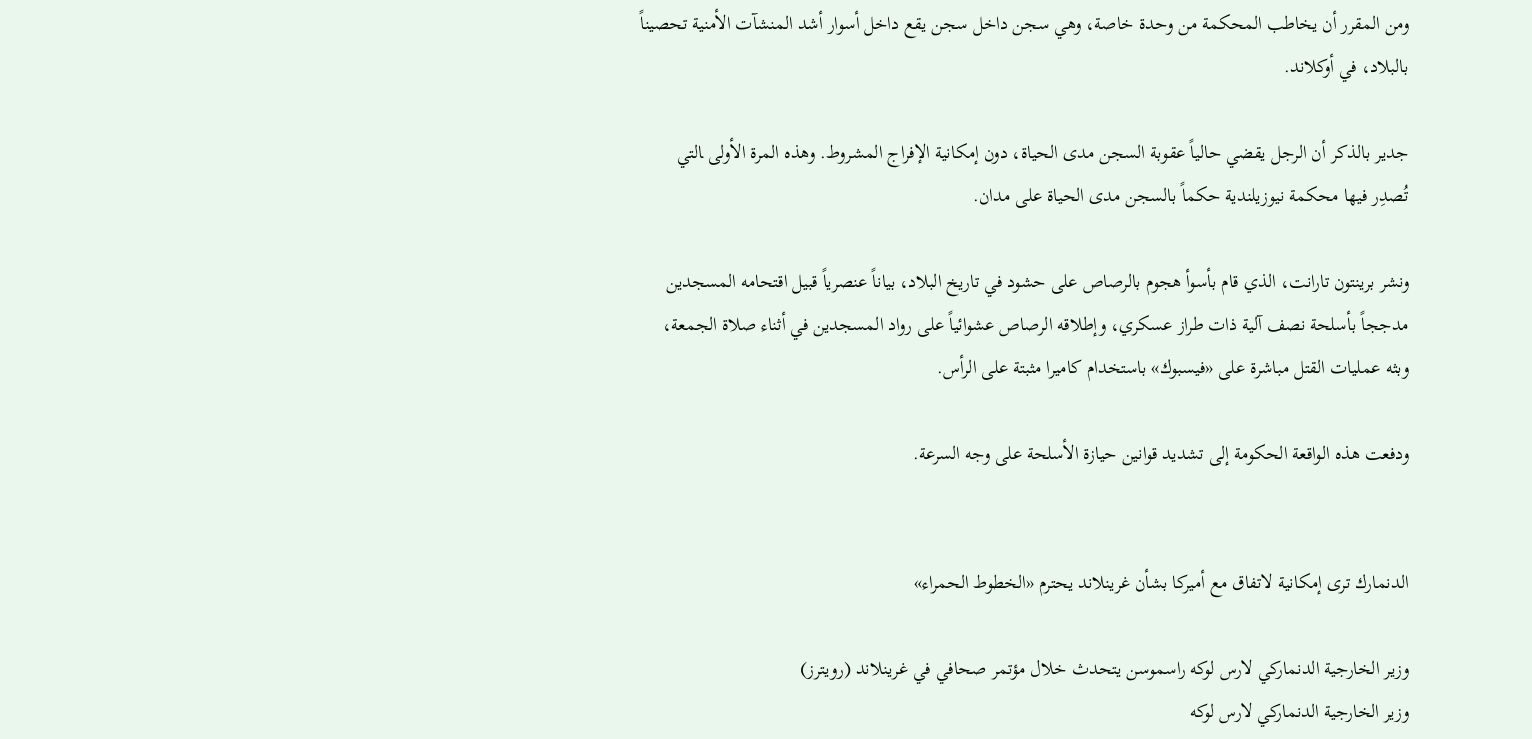ومن المقرر أن يخاطب المحكمة من وحدة خاصة، وهي سجن داخل سجن يقع داخل أسوار أشد المنشآت الأمنية تحصيناً بالبلاد، في أوكلاند.

جدير بالذكر أن الرجل يقضي حالياً عقوبة السجن مدى الحياة، دون إمكانية الإفراج المشروط. وهذه المرة الأولى ‍التي تُصدِر فيها محكمة نيوزيلندية حكماً بالسجن مدى الحياة على مدان.

ونشر ‌برينتون تارانت، الذي قام بأسوأ هجوم بالرصاص على حشود في تاريخ البلاد، بياناً عنصرياً قبيل اقتحامه المسجدين مدججاً بأسلحة نصف آلية ذات طراز عسكري، وإطلاقه الرصاص عشوائياً على رواد المسجدين في أثناء صلاة الجمعة، وبثه عمليات القتل مباشرة على «فيسبوك» باستخدام كاميرا مثبتة على الرأس.

ودفعت هذه الواقعة الحكومة إلى تشديد قوانين حيازة الأسلحة ‌على وجه السرعة.


الدنمارك ترى إمكانية لاتفاق مع أميركا بشأن غرينلاند يحترم «الخطوط الحمراء»

وزير الخارجية الدنماركي لارس لوكه راسموسن يتحدث خلال مؤتمر صحافي في غرينلاند (رويترز)
وزير الخارجية الدنماركي لارس لوكه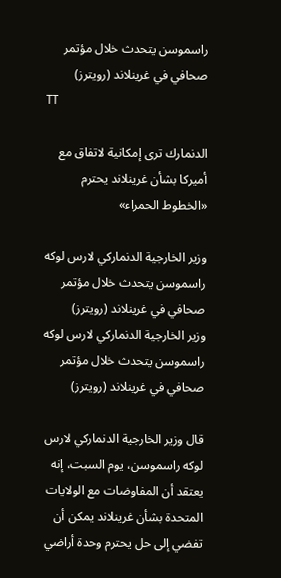راسموسن يتحدث خلال مؤتمر صحافي في غرينلاند (رويترز)
TT

الدنمارك ترى إمكانية لاتفاق مع أميركا بشأن غرينلاند يحترم «الخطوط الحمراء»

وزير الخارجية الدنماركي لارس لوكه راسموسن يتحدث خلال مؤتمر صحافي في غرينلاند (رويترز)
وزير الخارجية الدنماركي لارس لوكه راسموسن يتحدث خلال مؤتمر صحافي في غرينلاند (رويترز)

قال وزير الخارجية الدنماركي لارس لوكه راسموسن، يوم السبت، إنه يعتقد أن المفاوضات مع الولايات المتحدة بشأن غرينلاند يمكن أن تفضي إلى حل يحترم وحدة أراضي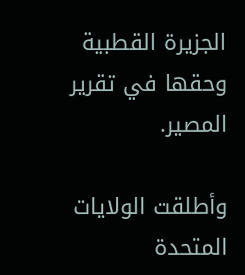الجزيرة القطبية وحقها في تقرير المصير.

وأطلقت الولايات المتحدة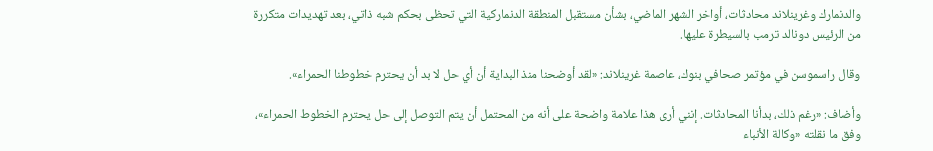والدنمارك وغرينلاند محادثات، أواخر الشهر الماضي، بشأن مستقبل المنطقة الدنماركية التي تحظى بحكم شبه ذاتي، بعد تهديدات متكررة من الرئيس دونالد ترمب بالسيطرة عليها.

وقال راسموسن في مؤتمر صحافي بنوك، عاصمة غرينلاند: «لقد أوضحنا منذ البداية أن أي حل لا بد أن يحترم خطوطنا الحمراء».

وأضاف: «رغم ذلك، بدأنا المحادثات. إنني أرى هذا علامة واضحة على أنه من المحتمل أن يتم التوصل إلى حل يحترم الخطوط الحمراء»، وفق ما نقلته «وكالة الأنباء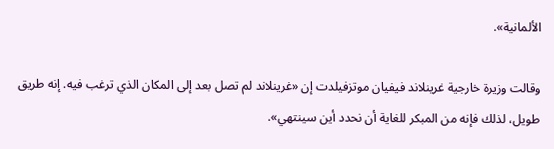الألمانية».

وقالت وزيرة خارجية غرينلاند فيفيان موتزفيلدت إن «غرينلاند لم تصل بعد إلى المكان الذي ترغب فيه. إنه طريق طويل، لذلك فإنه من المبكر للغاية أن نحدد أين سينتهي».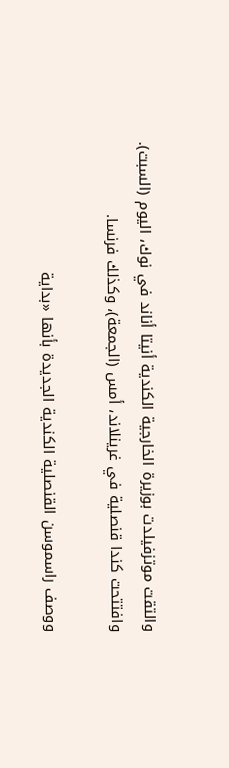والتقت موتزفيلدت بوزيرة الخارجية الكندية أنيتا أناند في نوك، اليوم (السبت). وافتتحت كندا قنصلية في غرينلاند، أمس (الجمعة)، وكذلك فرنسا.

ووصف راسموسن القنصلية الكندية الجديدة بأنها «بداية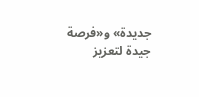جديدة» و«فرصة جيدة لتعزيز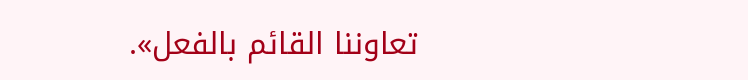تعاوننا القائم بالفعل».